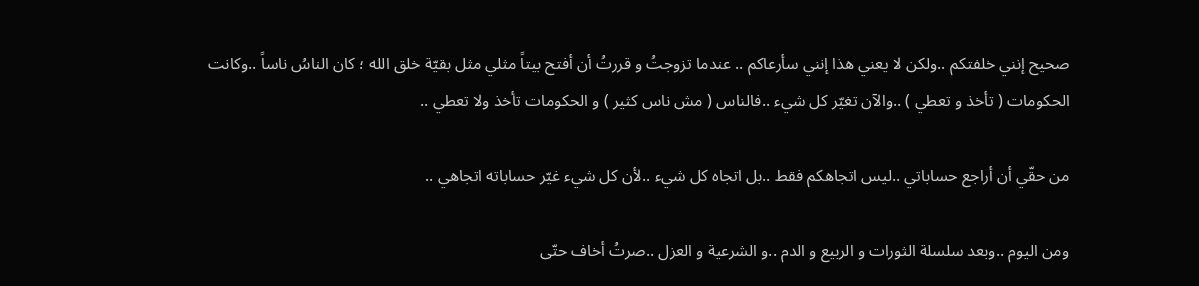صحيح إنني خلفتكم ..ولكن لا يعني هذا إنني سأرعاكم .. عندما تزوجتُ و قررتُ أن أفتح بيتاً مثلي مثل بقيّة خلق الله ؛ كان الناسُ ناساً ..وكانت الحكومات ( تأخذ و تعطي ) ..والآن تغيّر كل شيء ..فالناس ( مش ناس كثير ) و الحكومات تأخذ ولا تعطي ..

من حقّي أن أراجع حساباتي ..ليس اتجاهكم فقط ..بل اتجاه كل شيء ..لأن كل شيء غيّر حساباته اتجاهي ..

ومن اليوم ..وبعد سلسلة الثورات و الربيع و الدم ..و الشرعية و العزل ..صرتُ أخاف حتّى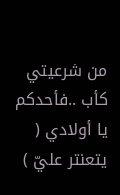من شرعيتي كأب ..فأحدكم يا أولادي ( يتعنتر عليّ )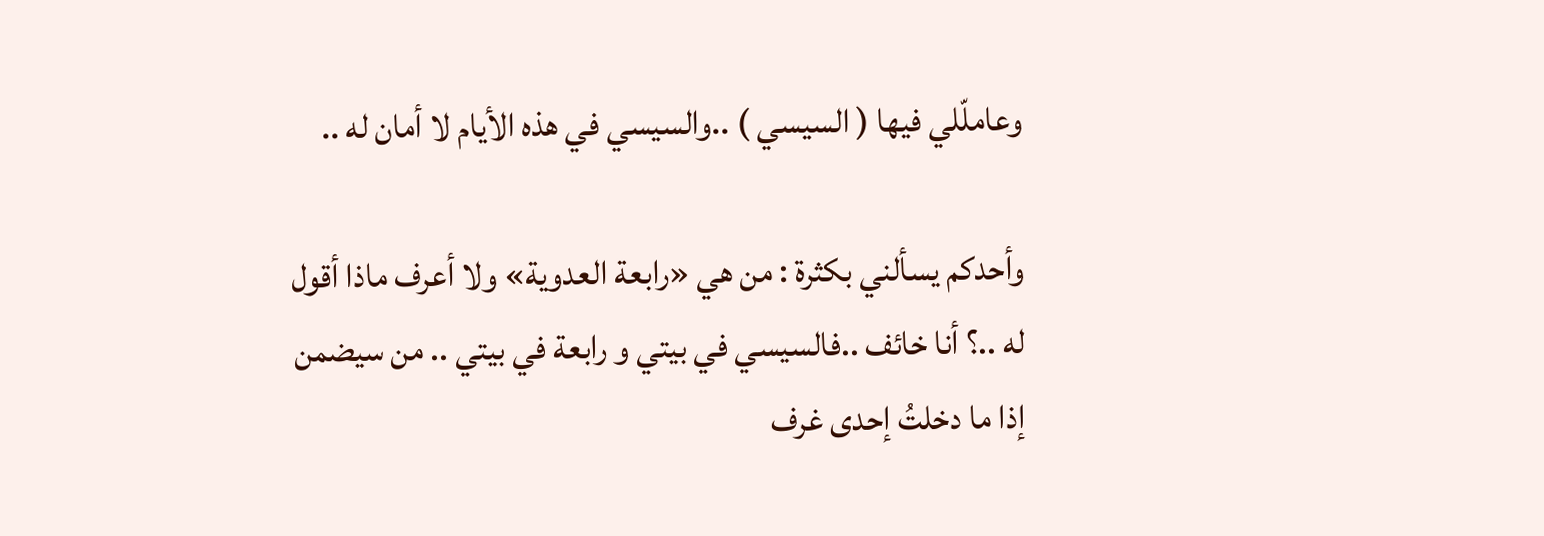وعاملّلي فيها ( السيسي ) ..والسيسي في هذه الأيام لا أمان له ..

وأحدكم يسألني بكثرة : من هي «رابعة العدوية» ولا أعرف ماذا أقول له ..؟ أنا خائف ..فالسيسي في بيتي و رابعة في بيتي .. من سيضمن إذا ما دخلتُ إحدى غرف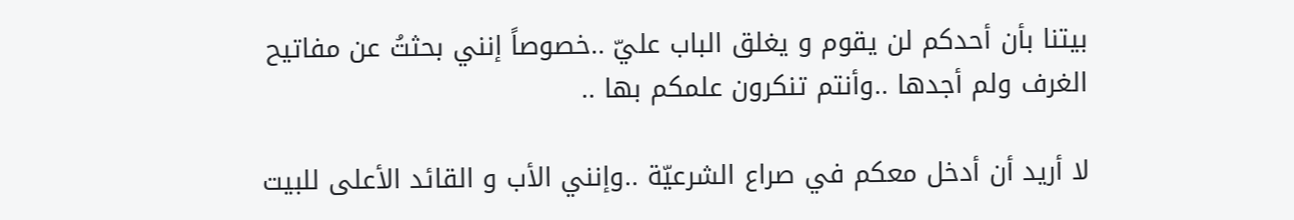بيتنا بأن أحدكم لن يقوم و يغلق الباب عليّ ..خصوصاً إنني بحثتُ عن مفاتيح الغرف ولم أجدها ..وأنتم تنكرون علمكم بها ..

لا أريد أن أدخل معكم في صراع الشرعيّة ..وإنني الأب و القائد الأعلى للبيت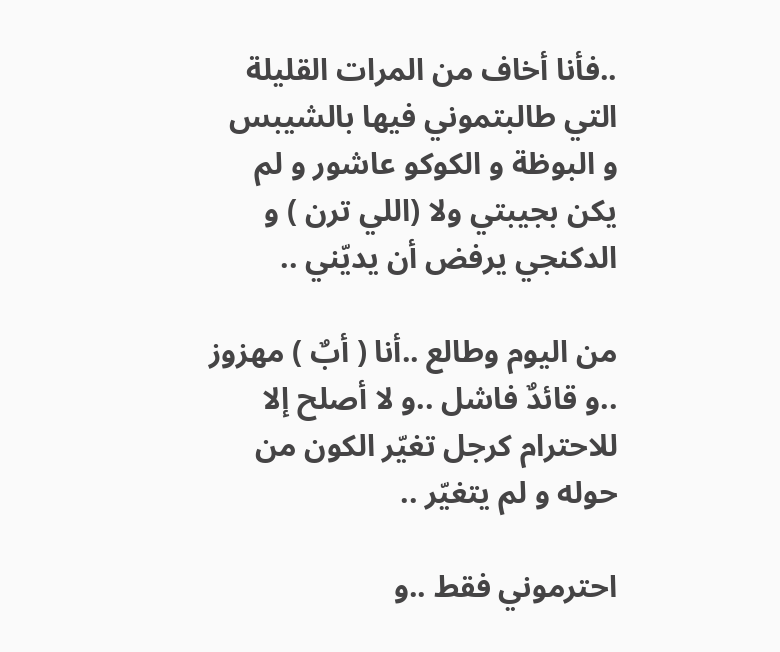..فأنا أخاف من المرات القليلة التي طالبتموني فيها بالشيبس و البوظة و الكوكو عاشور و لم يكن بجيبتي ولا (اللي ترن ) و الدكنجي يرفض أن يديّني ..

من اليوم وطالع ..أنا ( أبٌ ) مهزوز ..و قائدٌ فاشل ..و لا أصلح إلا للاحترام كرجل تغيّر الكون من حوله و لم يتغيّر ..

احترموني فقط ..و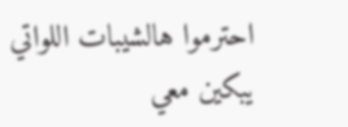احترموا هالشيبات اللواتي يبكين معي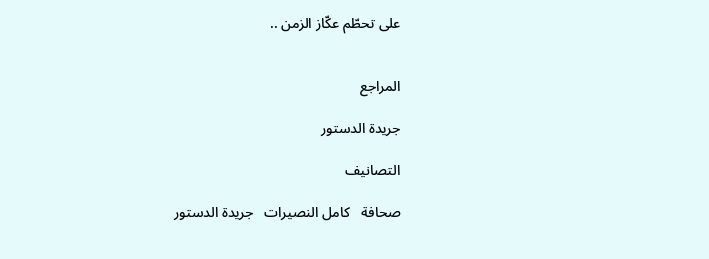على تحطّم عكّاز الزمن ..


المراجع

جريدة الدستور

التصانيف

صحافة   كامل النصيرات   جريدة الدستور